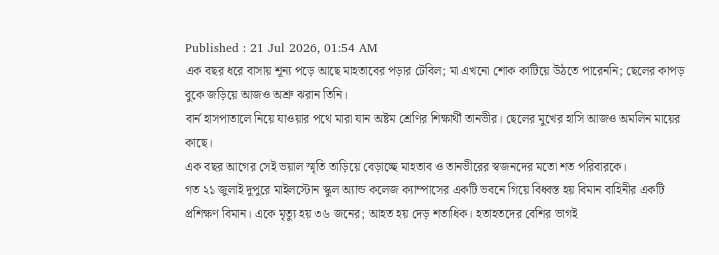Published : 21 Jul 2026, 01:54 AM
এক বছর ধরে বাসায় শূন্য পড়ে আছে মাহতাবের পড়ার টেবিল; মা এখনো শোক কাটিয়ে উঠতে পারেননি; ছেলের কাপড় বুকে জড়িয়ে আজও অশ্রু ঝরান তিনি।
বার্ন হাসপাতালে নিয়ে যাওয়ার পথে মারা যান অষ্টম শ্রেণির শিক্ষার্থী তানভীর। ছেলের মুখের হাসি আজও অমলিন মায়ের কাছে।
এক বছর আগের সেই ভয়াল স্মৃতি তাড়িয়ে বেড়াচ্ছে মাহতাব ও তানভীরের স্বজনদের মতো শত পরিবারকে।
গত ২১ জুলাই দুপুরে মাইলস্টোন স্কুল অ্যান্ড কলেজ ক্যাম্পাসের একটি ভবনে গিয়ে বিধ্বস্ত হয় বিমান বাহিনীর একটি প্রশিক্ষণ বিমান। একে মৃত্যু হয় ৩৬ জনের; আহত হয় দেড় শতাধিক। হতাহতদের বেশির ভাগই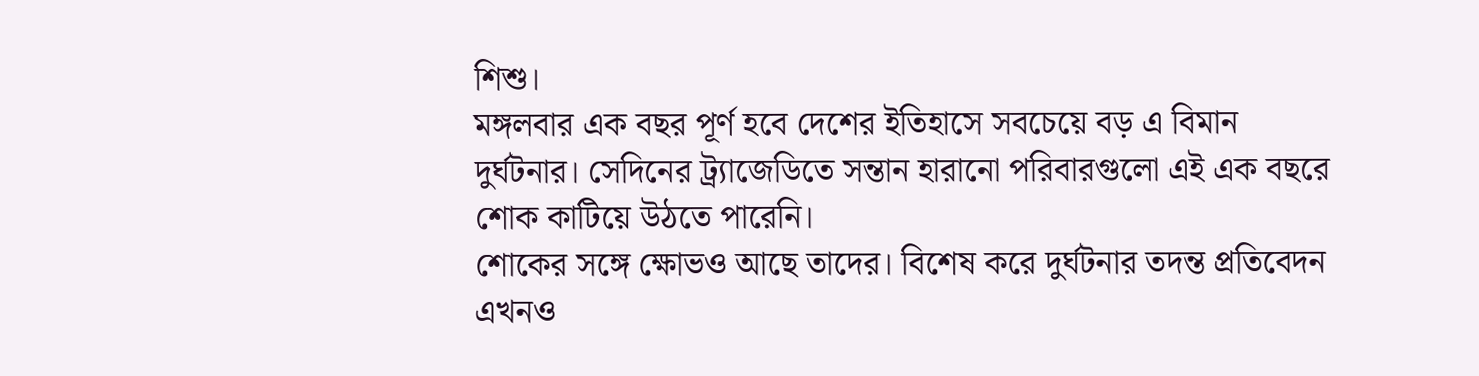শিশু।
মঙ্গলবার এক বছর পূর্ণ হবে দেশের ইতিহাসে সবচেয়ে বড় এ বিমান দুর্ঘটনার। সেদিনের ট্র্যাজেডিতে সন্তান হারানো পরিবারগুলো এই এক বছরে শোক কাটিয়ে উঠতে পারেনি।
শোকের সঙ্গে ক্ষোভও আছে তাদের। বিশেষ করে দুর্ঘটনার তদন্ত প্রতিবেদন এখনও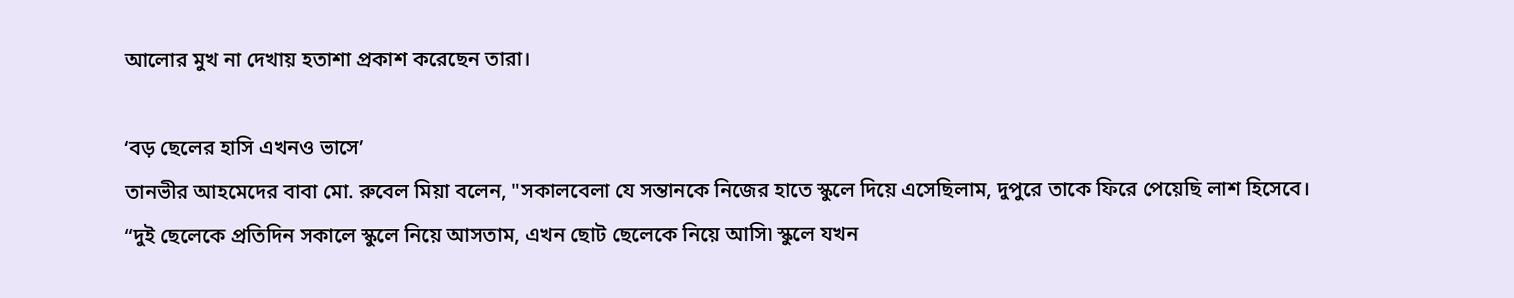আলোর মুখ না দেখায় হতাশা প্রকাশ করেছেন তারা।

‘বড় ছেলের হাসি এখনও ভাসে’
তানভীর আহমেদের বাবা মো. রুবেল মিয়া বলেন, "সকালবেলা যে সন্তানকে নিজের হাতে স্কুলে দিয়ে এসেছিলাম, দুপুরে তাকে ফিরে পেয়েছি লাশ হিসেবে।
“দুই ছেলেকে প্রতিদিন সকালে স্কুলে নিয়ে আসতাম, এখন ছোট ছেলেকে নিয়ে আসি৷ স্কুলে যখন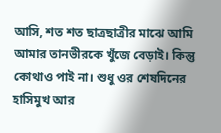আসি, শত শত ছাত্রছাত্রীর মাঝে আমি আমার তানভীরকে খুঁজে বেড়াই। কিন্তু কোথাও পাই না। শুধু ওর শেষদিনের হাসিমুখ আর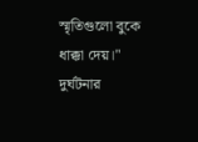স্মৃতিগুলো বুকে ধাক্কা দেয়।"
দুর্ঘটনার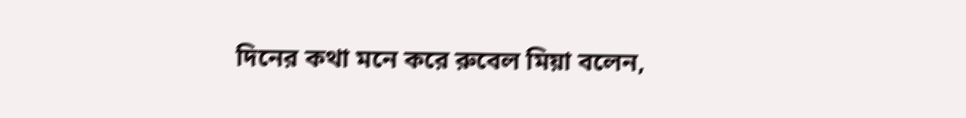দিনের কথা মনে করে রুবেল মিয়া বলেন,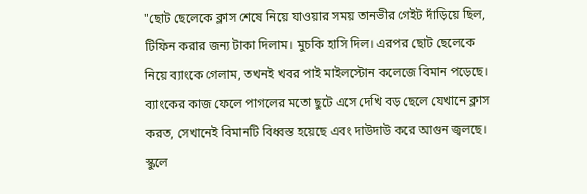"ছোট ছেলেকে ক্লাস শেষে নিয়ে যাওয়ার সময় তানভীর গেইট দাঁড়িয়ে ছিল, টিফিন করার জন্য টাকা দিলাম। মুচকি হাসি দিল। এরপর ছোট ছেলেকে নিয়ে ব্যাংকে গেলাম, তখনই খবর পাই মাইলস্টোন কলেজে বিমান পড়েছে। ব্যাংকের কাজ ফেলে পাগলের মতো ছুটে এসে দেখি বড় ছেলে যেখানে ক্লাস করত, সেখানেই বিমানটি বিধ্বস্ত হয়েছে এবং দাউদাউ করে আগুন জ্বলছে। স্কুলে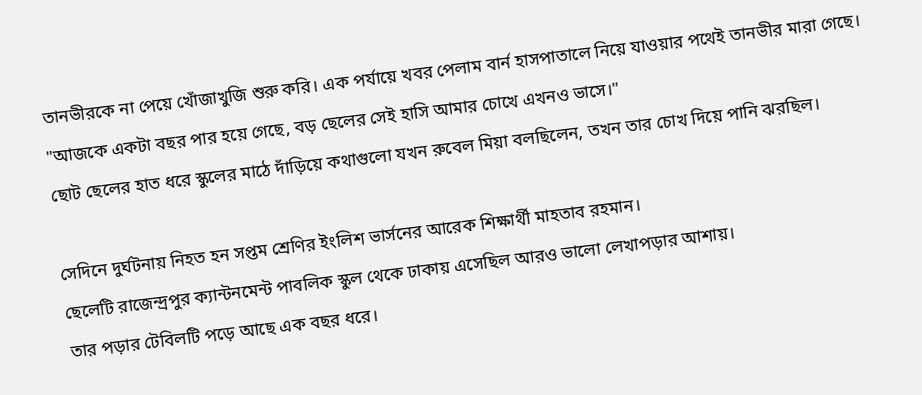তানভীরকে না পেয়ে খোঁজাখুজি শুরু করি। এক পর্যায়ে খবর পেলাম বার্ন হাসপাতালে নিয়ে যাওয়ার পথেই তানভীর মারা গেছে।
"আজকে একটা বছর পার হয়ে গেছে, বড় ছেলের সেই হাসি আমার চোখে এখনও ভাসে।"
ছোট ছেলের হাত ধরে স্কুলের মাঠে দাঁড়িয়ে কথাগুলো যখন রুবেল মিয়া বলছিলেন, তখন তার চোখ দিয়ে পানি ঝরছিল।

সেদিনে দুর্ঘটনায় নিহত হন সপ্তম শ্রেণির ইংলিশ ভার্সনের আরেক শিক্ষার্থী মাহতাব রহমান।
ছেলেটি রাজেন্দ্রপুর ক্যান্টনমেন্ট পাবলিক স্কুল থেকে ঢাকায় এসেছিল আরও ভালো লেখাপড়ার আশায়।
তার পড়ার টেবিলটি পড়ে আছে এক বছর ধরে।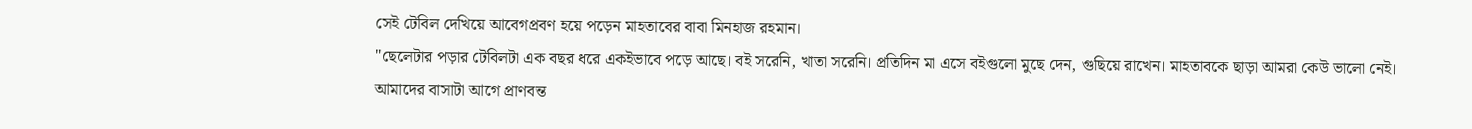সেই টেবিল দেখিয়ে আবেগপ্রবণ হয়ে পড়েন মাহতাবের বাবা মিনহাজ রহমান।
"ছেলেটার পড়ার টেবিলটা এক বছর ধরে একইভাবে পড়ে আছে। বই সরেনি, খাতা সরেনি। প্রতিদিন মা এসে বইগুলো মুছে দেন, গুছিয়ে রাখেন। মাহতাবকে ছাড়া আমরা কেউ ভালো নেই। আমাদের বাসাটা আগে প্রাণবন্ত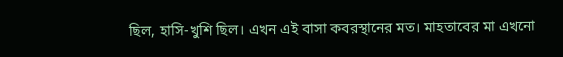ছিল, হাসি-খুশি ছিল। এখন এই বাসা কবরস্থানের মত। মাহতাবের মা এখনো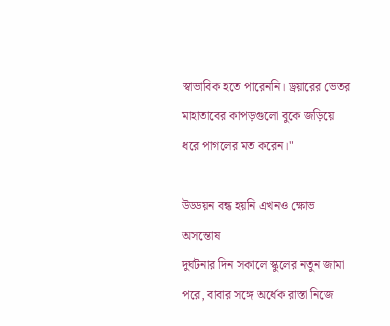স্বাভাবিক হতে পারেননি। ড্রয়ারের ভেতর মাহাতাবের কাপড়গুলো বুকে জড়িয়ে ধরে পাগলের মত করেন।"

উড্ডয়ন বন্ধ হয়নি এখনও ক্ষোভ অসন্তোষ
দুর্ঘটনার দিন সকালে স্কুলের নতুন জামা পরে, বাবার সঙ্গে অর্ধেক রাস্তা নিজে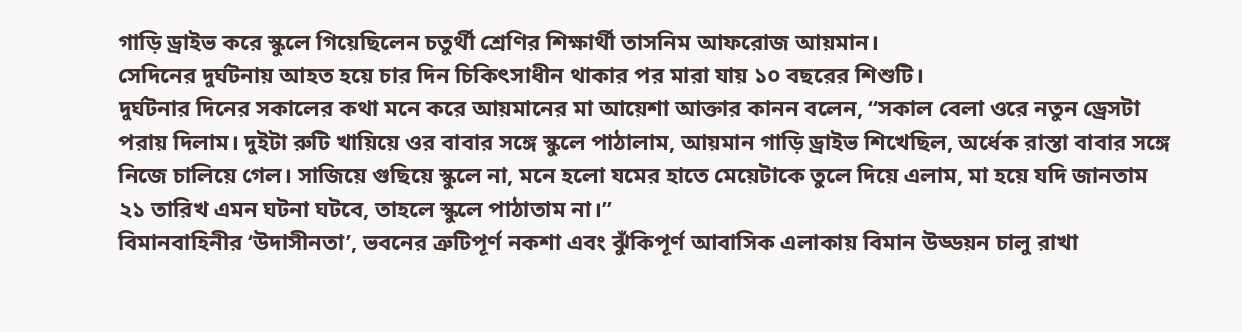গাড়ি ড্রাইভ করে স্কুলে গিয়েছিলেন চতুর্থী শ্রেণির শিক্ষার্থী তাসনিম আফরোজ আয়মান।
সেদিনের দুর্ঘটনায় আহত হয়ে চার দিন চিকিৎসাধীন থাকার পর মারা যায় ১০ বছরের শিশুটি।
দুর্ঘটনার দিনের সকালের কথা মনে করে আয়মানের মা আয়েশা আক্তার কানন বলেন, “সকাল বেলা ওরে নতুন ড্রেসটা পরায় দিলাম। দুইটা রুটি খায়িয়ে ওর বাবার সঙ্গে স্কুলে পাঠালাম, আয়মান গাড়ি ড্রাইভ শিখেছিল, অর্ধেক রাস্তা বাবার সঙ্গে নিজে চালিয়ে গেল। সাজিয়ে গুছিয়ে স্কুলে না, মনে হলো যমের হাতে মেয়েটাকে তুলে দিয়ে এলাম, মা হয়ে যদি জানতাম ২১ তারিখ এমন ঘটনা ঘটবে, তাহলে স্কুলে পাঠাতাম না।”
বিমানবাহিনীর ‘উদাসীনতা’, ভবনের ত্রুটিপূর্ণ নকশা এবং ঝুঁকিপূর্ণ আবাসিক এলাকায় বিমান উড্ডয়ন চালু রাখা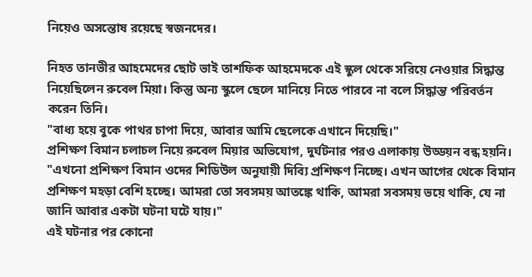নিয়েও অসন্তোষ রয়েছে স্বজনদের।

নিহত তানভীর আহমেদের ছোট ভাই তাশফিক আহমেদকে এই স্কুল থেকে সরিয়ে নেওয়ার সিদ্ধান্ত নিয়েছিলেন রুবেল মিয়া। কিন্তু অন্য স্কুলে ছেলে মানিয়ে নিতে পারবে না বলে সিদ্ধান্ত পরিবর্তন করেন তিনি।
"বাধ্য হয়ে বুকে পাথর চাপা দিয়ে, আবার আমি ছেলেকে এখানে দিয়েছি।"
প্রশিক্ষণ বিমান চলাচল নিয়ে রুবেল মিয়ার অভিযোগ, দুর্ঘটনার পরও এলাকায় উড্ডয়ন বন্ধ হয়নি।
"এখনো প্রশিক্ষণ বিমান ওদের শিডিউল অনুযায়ী দিব্যি প্রশিক্ষণ নিচ্ছে। এখন আগের থেকে বিমান প্রশিক্ষণ মহড়া বেশি হচ্ছে। আমরা তো সবসময় আতঙ্কে থাকি, আমরা সবসময় ভয়ে থাকি, যে না জানি আবার একটা ঘটনা ঘটে যায়।"
এই ঘটনার পর কোনো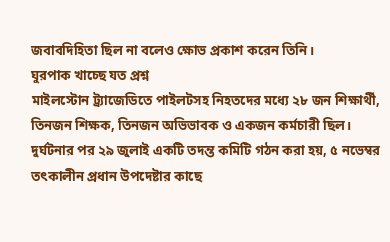জবাবদিহিতা ছিল না বলেও ক্ষোভ প্রকাশ করেন তিনি।
ঘুরপাক খাচ্ছে যত প্রশ্ন
মাইলস্টোন ট্র্যাজেডিতে পাইলটসহ নিহতদের মধ্যে ২৮ জন শিক্ষার্থী, তিনজন শিক্ষক, তিনজন অভিভাবক ও একজন কর্মচারী ছিল।
দুর্ঘটনার পর ২৯ জুলাই একটি তদন্ত কমিটি গঠন করা হয়, ৫ নভেম্বর তৎকালীন প্রধান উপদেষ্টার কাছে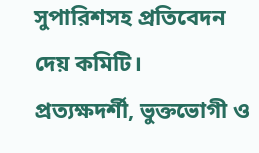সুপারিশসহ প্রতিবেদন দেয় কমিটি।
প্রত্যক্ষদর্শী, ভুক্তভোগী ও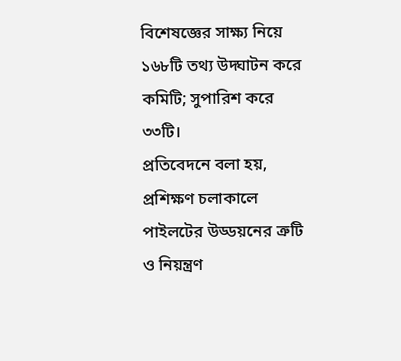বিশেষজ্ঞের সাক্ষ্য নিয়ে ১৬৮টি তথ্য উদ্ঘাটন করে কমিটি; সুপারিশ করে ৩৩টি।
প্রতিবেদনে বলা হয়, প্রশিক্ষণ চলাকালে পাইলটের উড্ডয়নের ত্রুটি ও নিয়ন্ত্রণ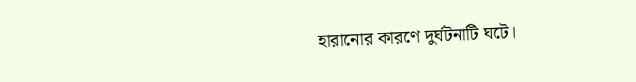হারানোর কারণে দুর্ঘটনাটি ঘটে।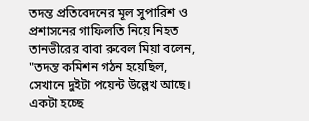তদন্ত প্রতিবেদনের মূল সুপারিশ ও প্রশাসনের গাফিলতি নিয়ে নিহত তানভীরের বাবা রুবেল মিয়া বলেন, "তদন্ত কমিশন গঠন হয়েছিল, সেখানে দুইটা পয়েন্ট উল্লেখ আছে। একটা হচ্ছে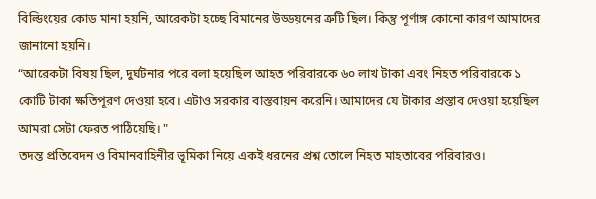বিল্ডিংয়ের কোড মানা হয়নি, আরেকটা হচ্ছে বিমানের উড্ডয়নের ত্রুটি ছিল। কিন্তু পূর্ণাঙ্গ কোনো কারণ আমাদের জানানো হয়নি।
“আরেকটা বিষয় ছিল, দুর্ঘটনার পরে বলা হয়েছিল আহত পরিবারকে ৬০ লাখ টাকা এবং নিহত পরিবারকে ১ কোটি টাকা ক্ষতিপূরণ দেওয়া হবে। এটাও সরকার বাস্তবায়ন করেনি। আমাদের যে টাকার প্রস্তাব দেওয়া হয়েছিল আমরা সেটা ফেরত পাঠিয়েছি। "
তদন্ত প্রতিবেদন ও বিমানবাহিনীর ভূমিকা নিয়ে একই ধরনের প্রশ্ন তোলে নিহত মাহতাবের পরিবারও।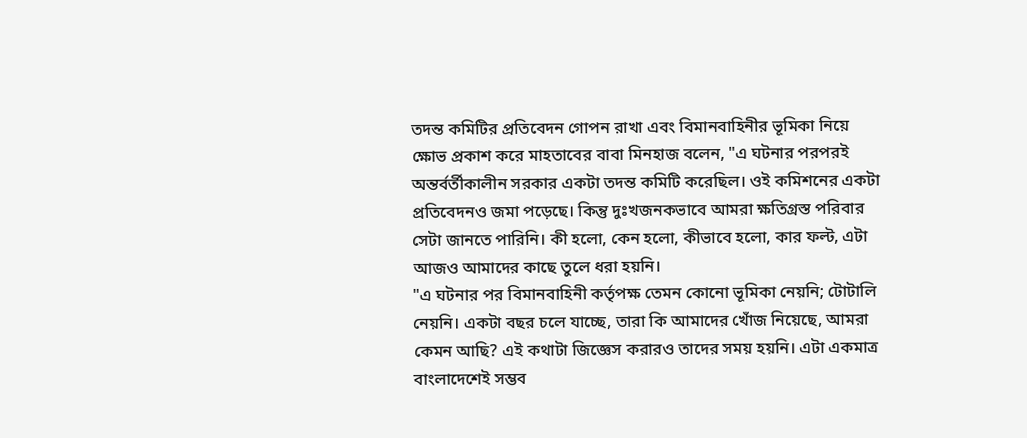তদন্ত কমিটির প্রতিবেদন গোপন রাখা এবং বিমানবাহিনীর ভূমিকা নিয়ে ক্ষোভ প্রকাশ করে মাহতাবের বাবা মিনহাজ বলেন, "এ ঘটনার পরপরই অন্তর্বর্তীকালীন সরকার একটা তদন্ত কমিটি করেছিল। ওই কমিশনের একটা প্রতিবেদনও জমা পড়েছে। কিন্তু দুঃখজনকভাবে আমরা ক্ষতিগ্রস্ত পরিবার সেটা জানতে পারিনি। কী হলো, কেন হলো, কীভাবে হলো, কার ফল্ট, এটা আজও আমাদের কাছে তুলে ধরা হয়নি।
"এ ঘটনার পর বিমানবাহিনী কর্তৃপক্ষ তেমন কোনো ভূমিকা নেয়নি; টোটালি নেয়নি। একটা বছর চলে যাচ্ছে, তারা কি আমাদের খোঁজ নিয়েছে, আমরা কেমন আছি? এই কথাটা জিজ্ঞেস করারও তাদের সময় হয়নি। এটা একমাত্র বাংলাদেশেই সম্ভব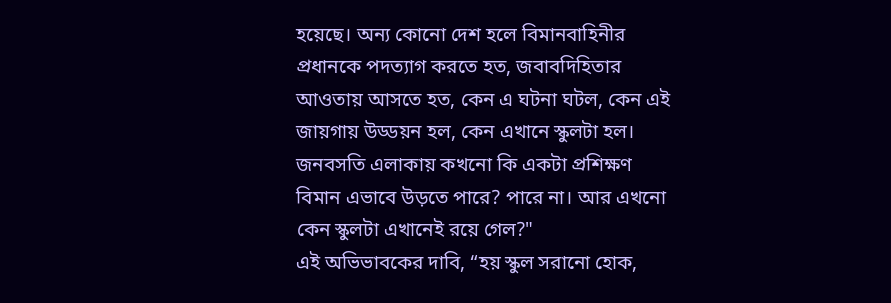হয়েছে। অন্য কোনো দেশ হলে বিমানবাহিনীর প্রধানকে পদত্যাগ করতে হত, জবাবদিহিতার আওতায় আসতে হত, কেন এ ঘটনা ঘটল, কেন এই জায়গায় উড্ডয়ন হল, কেন এখানে স্কুলটা হল। জনবসতি এলাকায় কখনো কি একটা প্রশিক্ষণ বিমান এভাবে উড়তে পারে? পারে না। আর এখনো কেন স্কুলটা এখানেই রয়ে গেল?"
এই অভিভাবকের দাবি, “হয় স্কুল সরানো হোক,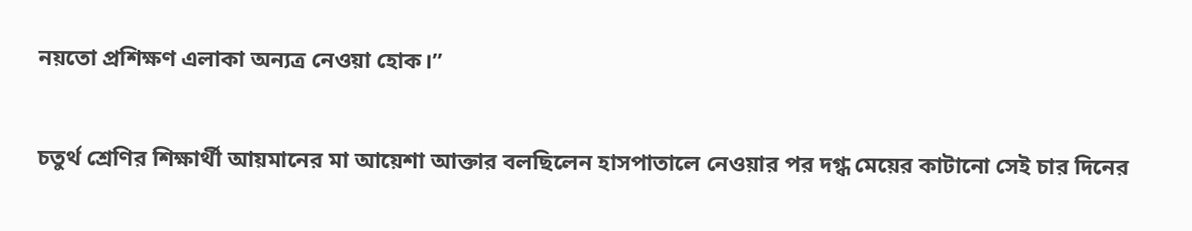নয়তো প্রশিক্ষণ এলাকা অন্যত্র নেওয়া হোক।”

চতুর্থ শ্রেণির শিক্ষার্থী আয়মানের মা আয়েশা আক্তার বলছিলেন হাসপাতালে নেওয়ার পর দগ্ধ মেয়ের কাটানো সেই চার দিনের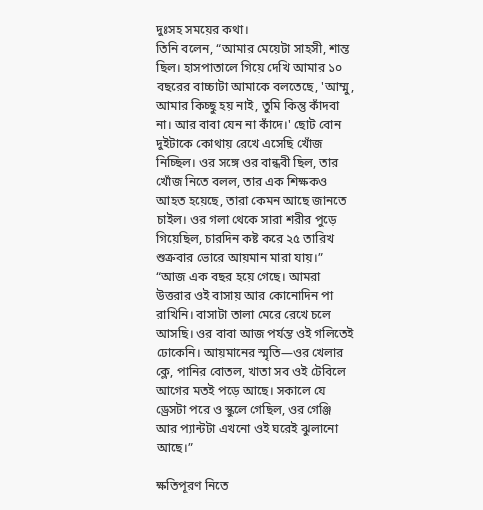দুঃসহ সময়ের কথা।
তিনি বলেন, “আমার মেয়েটা সাহসী, শান্ত ছিল। হাসপাতালে গিয়ে দেখি আমার ১০ বছরের বাচ্চাটা আমাকে বলতেছে, 'আম্মু, আমার কিচ্ছু হয় নাই, তুমি কিন্তু কাঁদবা না। আর বাবা যেন না কাঁদে।' ছোট বোন দুইটাকে কোথায় রেখে এসেছি খোঁজ নিচ্ছিল। ওর সঙ্গে ওর বান্ধবী ছিল, তার খোঁজ নিতে বলল, তার এক শিক্ষকও আহত হয়েছে, তারা কেমন আছে জানতে চাইল। ওর গলা থেকে সারা শরীর পুড়ে গিয়েছিল, চারদিন কষ্ট করে ২৫ তারিখ শুক্রবার ভোরে আয়মান মারা যায়।”
“আজ এক বছর হয়ে গেছে। আমরা উত্তরার ওই বাসায় আর কোনোদিন পা রাখিনি। বাসাটা তালা মেরে রেখে চলে আসছি। ওর বাবা আজ পর্যন্ত ওই গলিতেই ঢোকেনি। আয়মানের স্মৃতি—ওর খেলার ক্লে, পানির বোতল, খাতা সব ওই টেবিলে আগের মতই পড়ে আছে। সকালে যে ড্রেসটা পরে ও স্কুলে গেছিল, ওর গেঞ্জি আর প্যান্টটা এখনো ওই ঘরেই ঝুলানো আছে।”

ক্ষতিপূরণ নিতে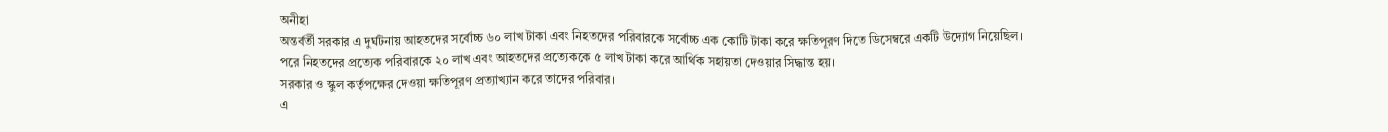অনীহা
অন্তর্বর্তী সরকার এ দুর্ঘটনায় আহতদের সর্বোচ্চ ৬০ লাখ টাকা এবং নিহতদের পরিবারকে সর্বোচ্চ এক কোটি টাকা করে ক্ষতিপূরণ দিতে ডিসেম্বরে একটি উদ্যোগ নিয়েছিল।
পরে নিহতদের প্রত্যেক পরিবারকে ২০ লাখ এবং আহতদের প্রত্যেককে ৫ লাখ টাকা করে আর্থিক সহায়তা দেওয়ার সিদ্ধান্ত হয়।
সরকার ও স্কুল কর্তৃপক্ষের দেওয়া ক্ষতিপূরণ প্রত্যাখ্যান করে তাদের পরিবার।
এ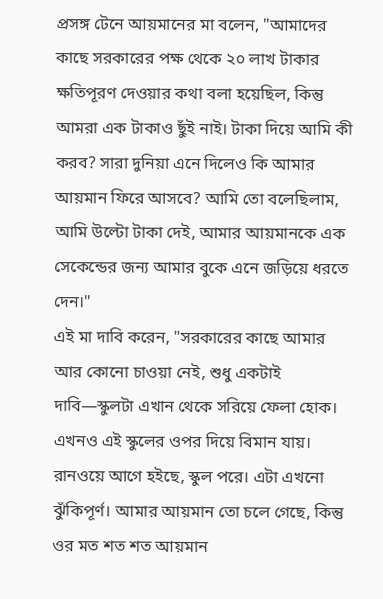প্রসঙ্গ টেনে আয়মানের মা বলেন, "আমাদের কাছে সরকারের পক্ষ থেকে ২০ লাখ টাকার ক্ষতিপূরণ দেওয়ার কথা বলা হয়েছিল, কিন্তু আমরা এক টাকাও ছুঁই নাই। টাকা দিয়ে আমি কী করব? সারা দুনিয়া এনে দিলেও কি আমার আয়মান ফিরে আসবে? আমি তো বলেছিলাম, আমি উল্টো টাকা দেই, আমার আয়মানকে এক সেকেন্ডের জন্য আমার বুকে এনে জড়িয়ে ধরতে দেন।"
এই মা দাবি করেন, "সরকারের কাছে আমার আর কোনো চাওয়া নেই, শুধু একটাই দাবি—স্কুলটা এখান থেকে সরিয়ে ফেলা হোক। এখনও এই স্কুলের ওপর দিয়ে বিমান যায়। রানওয়ে আগে হইছে, স্কুল পরে। এটা এখনো ঝুঁকিপূর্ণ। আমার আয়মান তো চলে গেছে, কিন্তু ওর মত শত শত আয়মান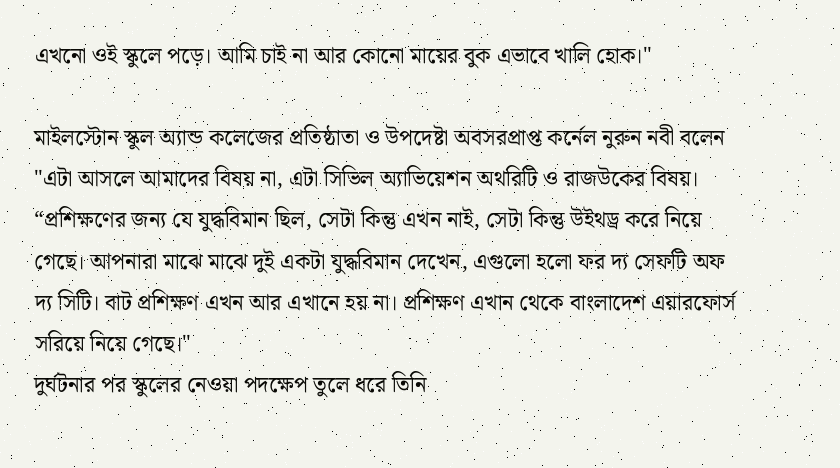এখনো ওই স্কুলে পড়ে। আমি চাই না আর কোনো মায়ের বুক এভাবে খালি হোক।"

মাইলস্টোন স্কুল অ্যান্ড কলেজের প্রতিষ্ঠাতা ও উপদেষ্টা অবসরপ্রাপ্ত কর্নেল নুরুন নবী বলেন "এটা আসলে আমাদের বিষয় না, এটা সিভিল অ্যাভিয়েশন অথরিটি ও রাজউকের বিষয়।
“প্রশিক্ষণের জন্য যে যুদ্ধবিমান ছিল, সেটা কিন্তু এখন নাই, সেটা কিন্তু উইথড্র করে নিয়ে গেছে। আপনারা মাঝে মাঝে দুই একটা যুদ্ধবিমান দেখেন, এগুলো হলো ফর দ্য সেফটি অফ দ্য সিটি। বাট প্রশিক্ষণ এখন আর এখানে হয় না। প্রশিক্ষণ এখান থেকে বাংলাদেশ এয়ারফোর্স সরিয়ে নিয়ে গেছে।"
দুর্ঘটনার পর স্কুলের নেওয়া পদক্ষেপ তুলে ধরে তিনি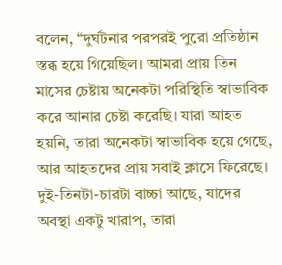বলেন, “দুর্ঘটনার পরপরই পুরো প্রতিষ্ঠান স্তব্ধ হয়ে গিয়েছিল। আমরা প্রায় তিন মাসের চেষ্টায় অনেকটা পরিস্থিতি স্বাভাবিক করে আনার চেষ্টা করেছি। যারা আহত হয়নি, তারা অনেকটা স্বাভাবিক হয়ে গেছে, আর আহতদের প্রায় সবাই ক্লাসে ফিরেছে। দুই-তিনটা-চারটা বাচ্চা আছে, যাদের অবস্থা একটু খারাপ, তারা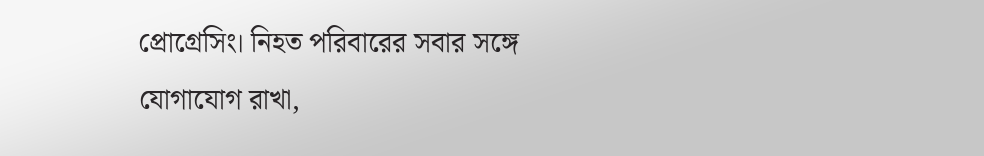প্রোগ্রেসিং। নিহত পরিবারের সবার সঙ্গে যোগাযোগ রাখা,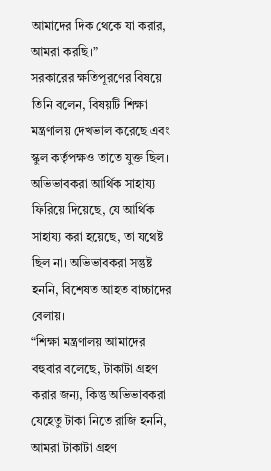আমাদের দিক থেকে যা করার, আমরা করছি।”
সরকারের ক্ষতিপূরণের বিষয়ে তিনি বলেন, বিষয়টি শিক্ষা মন্ত্রণালয় দেখভাল করেছে এবং স্কুল কর্তৃপক্ষও তাতে যুক্ত ছিল। অভিভাবকরা আর্থিক সাহায্য ফিরিয়ে দিয়েছে, যে আর্থিক সাহায্য করা হয়েছে, তা যথেষ্ট ছিল না। অভিভাবকরা সন্তুষ্ট হননি, বিশেষত আহত বাচ্চাদের বেলায়।
“শিক্ষা মন্ত্রণালয় আমাদের বহুবার বলেছে, টাকাটা গ্রহণ করার জন্য, কিন্তু অভিভাবকরা যেহেতু টাকা নিতে রাজি হননি, আমরা টাকাটা গ্রহণ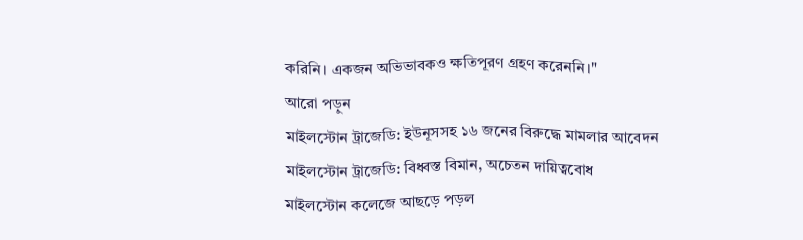করিনি। একজন অভিভাবকও ক্ষতিপূরণ গ্রহণ করেননি।"
আরো পড়ুন
মাইলস্টোন ট্রাজেডি: ইউনূসসহ ১৬ জনের বিরুদ্ধে মামলার আবেদন
মাইলস্টোন ট্রাজেডি: বিধ্বস্ত বিমান, অচেতন দায়িত্ববোধ
মাইলস্টোন কলেজে আছড়ে পড়ল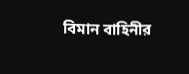বিমান বাহিনীর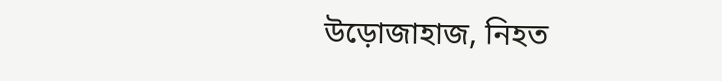উড়োজাহাজ, নিহত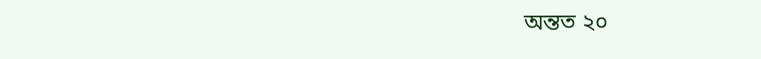অন্তত ২০